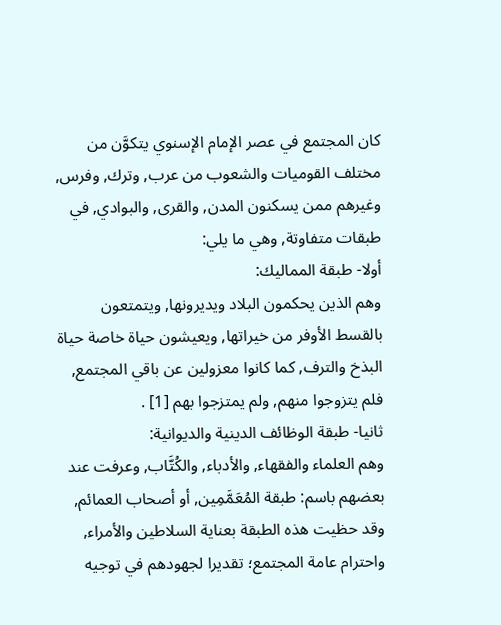كان المجتمع في عصر الإمام الإسنوي يتكوَّن من مختلف القوميات والشعوب من عرب, وترك, وفرس, وغيرهم ممن يسكنون المدن, والقرى, والبوادي, في طبقات متفاوتة, وهي ما يلي:
أولا- طبقة المماليك:
وهم الذين يحكمون البلاد ويديرونها, ويتمتعون بالقسط الأوفر من خيراتها, ويعيشون حياة خاصة حياة البذخ والترف, كما كانوا معزولين عن باقي المجتمع, فلم يتزوجوا منهم, ولم يمتزجوا بهم [1] .
ثانيا- طبقة الوظائف الدينية والديوانية:
وهم العلماء والفقهاء, والأدباء, والكُتَّاب, وعرفت عند بعضهم باسم: طبقة المُعَمَّمِين, أو أصحاب العمائم, وقد حظيت هذه الطبقة بعناية السلاطين والأمراء, واحترام عامة المجتمع؛ تقديرا لجهودهم في توجيه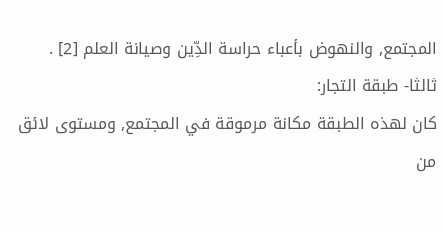المجتمع, والنهوض بأعباء حراسة الدِّين وصيانة العلم [2] .
ثالثا- طبقة التجار:
كان لهذه الطبقة مكانة مرموقة في المجتمع, ومستوى لائق من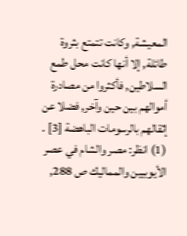المعيشة, وكانت تتمتع بثروة طائلة, إلا أنها كانت محل طمع السلاطين, فأكثروا من مصادرة أموالهم بين حين وآخر, فضلا عن إثقالهم بالرسومات الباهضة [3] .
(1) انظر: مصر والشام في عصر الأيوبيين والمماليك ص 288,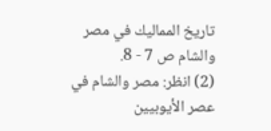تاريخ المماليك في مصر والشام ص 7 - 8.
(2) انظر: مصر والشام في عصر الأيوبيين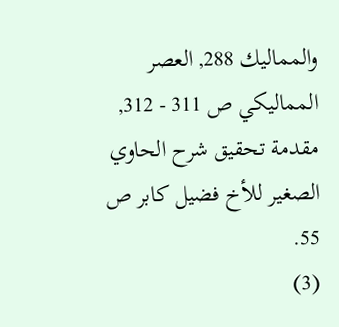والمماليك 288, العصر المماليكي ص 311 - 312, مقدمة تحقيق شرح الحاوي الصغير للأخ فضيل كابر ص 55.
(3)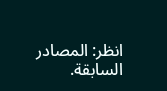انظر: المصادر السابقة.